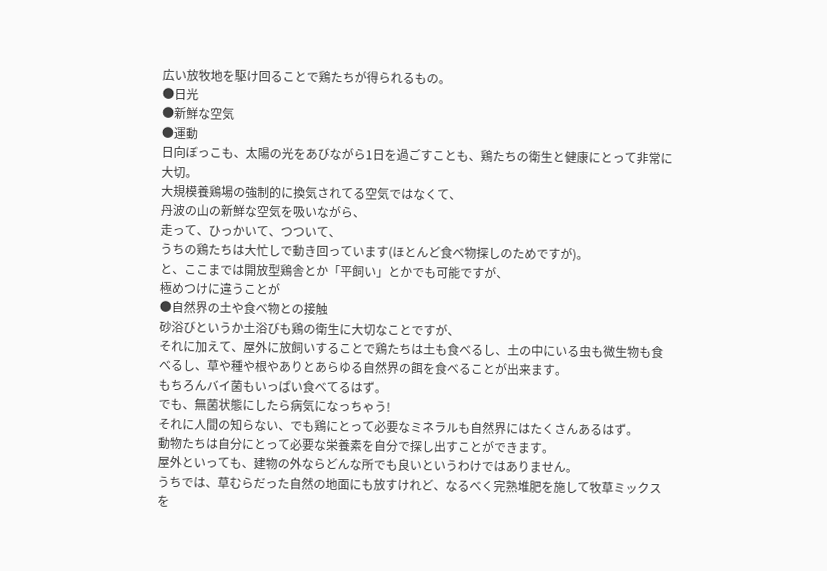広い放牧地を駆け回ることで鶏たちが得られるもの。
●日光
●新鮮な空気
●運動
日向ぼっこも、太陽の光をあびながら1日を過ごすことも、鶏たちの衛生と健康にとって非常に大切。
大規模養鶏場の強制的に換気されてる空気ではなくて、
丹波の山の新鮮な空気を吸いながら、
走って、ひっかいて、つついて、
うちの鶏たちは大忙しで動き回っています(ほとんど食べ物探しのためですが)。
と、ここまでは開放型鶏舎とか「平飼い」とかでも可能ですが、
極めつけに違うことが
●自然界の土や食べ物との接触
砂浴びというか土浴びも鶏の衛生に大切なことですが、
それに加えて、屋外に放飼いすることで鶏たちは土も食べるし、土の中にいる虫も微生物も食べるし、草や種や根やありとあらゆる自然界の餌を食べることが出来ます。
もちろんバイ菌もいっぱい食べてるはず。
でも、無菌状態にしたら病気になっちゃう!
それに人間の知らない、でも鶏にとって必要なミネラルも自然界にはたくさんあるはず。
動物たちは自分にとって必要な栄養素を自分で探し出すことができます。
屋外といっても、建物の外ならどんな所でも良いというわけではありません。
うちでは、草むらだった自然の地面にも放すけれど、なるべく完熟堆肥を施して牧草ミックスを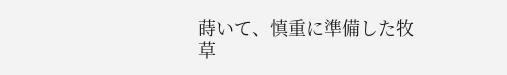蒔いて、慎重に準備した牧草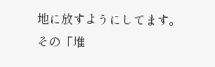地に放すようにしてます。
その「堆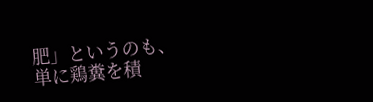肥」というのも、単に鶏糞を積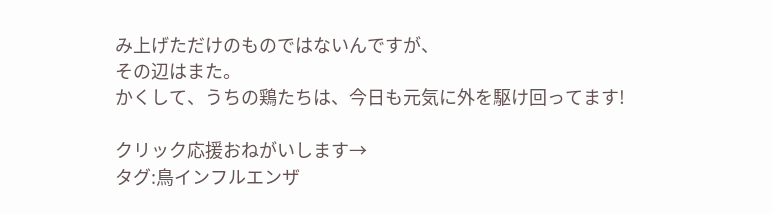み上げただけのものではないんですが、
その辺はまた。
かくして、うちの鶏たちは、今日も元気に外を駆け回ってます!

クリック応援おねがいします→
タグ:鳥インフルエンザ